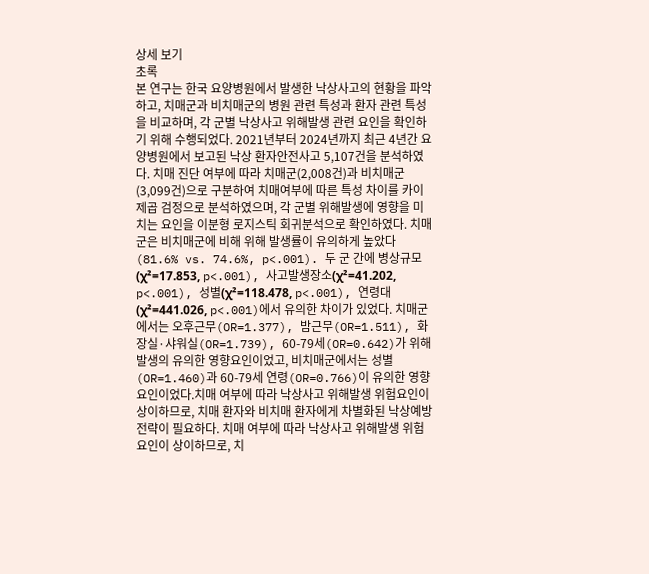상세 보기
초록
본 연구는 한국 요양병원에서 발생한 낙상사고의 현황을 파악하고, 치매군과 비치매군의 병원 관련 특성과 환자 관련 특성을 비교하며, 각 군별 낙상사고 위해발생 관련 요인을 확인하기 위해 수행되었다. 2021년부터 2024년까지 최근 4년간 요양병원에서 보고된 낙상 환자안전사고 5,107건을 분석하였다. 치매 진단 여부에 따라 치매군(2,008건)과 비치매군(3,099건)으로 구분하여 치매여부에 따른 특성 차이를 카이제곱 검정으로 분석하였으며, 각 군별 위해발생에 영향을 미치는 요인을 이분형 로지스틱 회귀분석으로 확인하였다. 치매군은 비치매군에 비해 위해 발생률이 유의하게 높았다(81.6% vs. 74.6%, p<.001). 두 군 간에 병상규모(χ²=17.853, p<.001), 사고발생장소(χ²=41.202, p<.001), 성별(χ²=118.478, p<.001), 연령대(χ²=441.026, p<.001)에서 유의한 차이가 있었다. 치매군에서는 오후근무(OR=1.377), 밤근무(OR=1.511), 화장실·샤워실(OR=1.739), 60-79세(OR=0.642)가 위해발생의 유의한 영향요인이었고, 비치매군에서는 성별(OR=1.460)과 60-79세 연령(OR=0.766)이 유의한 영향요인이었다.치매 여부에 따라 낙상사고 위해발생 위험요인이 상이하므로, 치매 환자와 비치매 환자에게 차별화된 낙상예방 전략이 필요하다. 치매 여부에 따라 낙상사고 위해발생 위험요인이 상이하므로, 치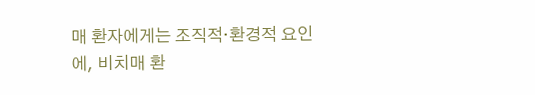매 환자에게는 조직적·환경적 요인에, 비치매 환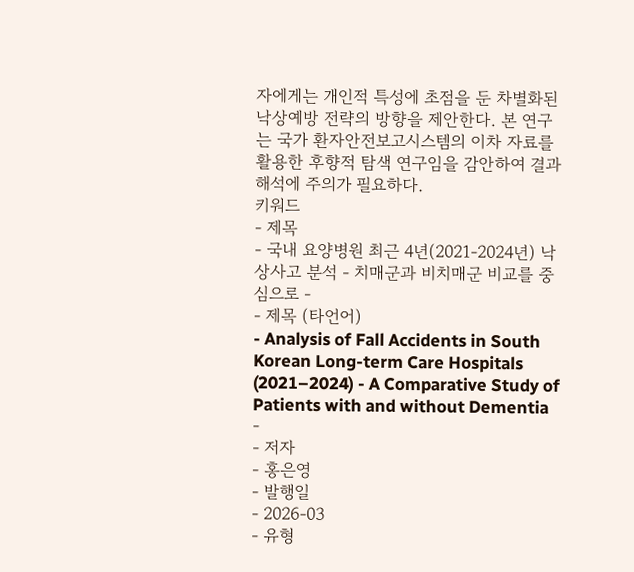자에게는 개인적 특성에 초점을 둔 차별화된 낙상예방 전략의 방향을 제안한다. 본 연구는 국가 환자안전보고시스템의 이차 자료를 활용한 후향적 탐색 연구임을 감안하여 결과 해석에 주의가 필요하다.
키워드
- 제목
- 국내 요양병원 최근 4년(2021-2024년) 낙상사고 분석 - 치매군과 비치매군 비교를 중심으로 -
- 제목 (타언어)
- Analysis of Fall Accidents in South Korean Long-term Care Hospitals (2021–2024) - A Comparative Study of Patients with and without Dementia -
- 저자
- 홍은영
- 발행일
- 2026-03
- 유형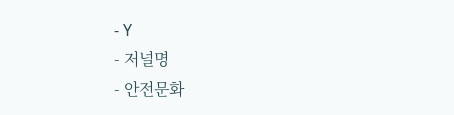- Y
- 저널명
- 안전문화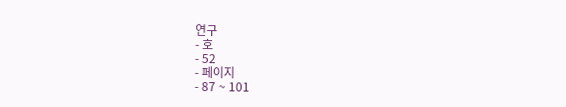연구
- 호
- 52
- 페이지
- 87 ~ 101